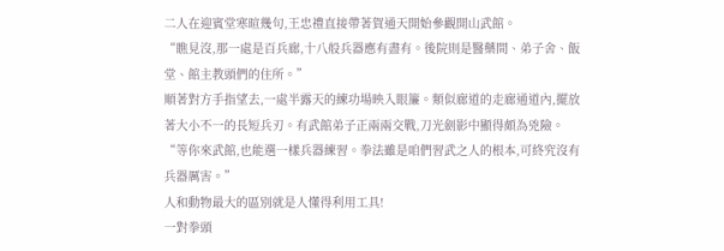二人在迎賓堂寒暄幾句,王忠禮直接帶著賀通天開始參觀開山武館。
“瞧見沒,那一處是百兵廊,十八般兵器應有盡有。後院則是醫藥間、弟子舍、飯堂、館主教頭們的住所。”
順著對方手指望去,一處半露天的練功場映入眼簾。類似廊道的走廊通道內,擺放著大小不一的長短兵刃。有武館弟子正兩兩交戰,刀光劍影中顯得頗為兇險。
“等你來武館,也能選一樣兵器練習。拳法雖是咱們習武之人的根本,可終究沒有兵器厲害。”
人和動物最大的區別就是人懂得利用工具!
一對拳頭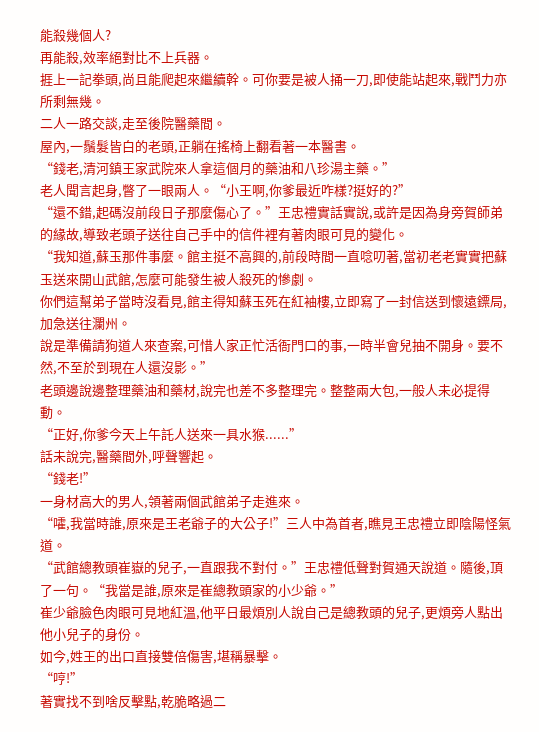能殺幾個人?
再能殺,效率絕對比不上兵器。
捱上一記拳頭,尚且能爬起來繼續幹。可你要是被人捅一刀,即使能站起來,戰鬥力亦所剩無幾。
二人一路交談,走至後院醫藥間。
屋內,一鬚髮皆白的老頭,正躺在搖椅上翻看著一本醫書。
“錢老,清河鎮王家武院來人拿這個月的藥油和八珍湯主藥。”
老人聞言起身,瞥了一眼兩人。“小王啊,你爹最近咋樣?挺好的?”
“還不錯,起碼沒前段日子那麼傷心了。”王忠禮實話實說,或許是因為身旁賀師弟的緣故,導致老頭子送往自己手中的信件裡有著肉眼可見的變化。
“我知道,蘇玉那件事麼。館主挺不高興的,前段時間一直唸叨著,當初老老實實把蘇玉送來開山武館,怎麼可能發生被人殺死的慘劇。
你們這幫弟子當時沒看見,館主得知蘇玉死在紅袖樓,立即寫了一封信送到懷遠鏢局,加急送往瀾州。
說是準備請狗道人來查案,可惜人家正忙活衙門口的事,一時半會兒抽不開身。要不然,不至於到現在人還沒影。”
老頭邊說邊整理藥油和藥材,說完也差不多整理完。整整兩大包,一般人未必提得動。
“正好,你爹今天上午託人送來一具水猴......”
話未說完,醫藥間外,呼聲響起。
“錢老!”
一身材高大的男人,領著兩個武館弟子走進來。
“嚯,我當時誰,原來是王老爺子的大公子!”三人中為首者,瞧見王忠禮立即陰陽怪氣道。
“武館總教頭崔嶽的兒子,一直跟我不對付。”王忠禮低聲對賀通天說道。隨後,頂了一句。“我當是誰,原來是崔總教頭家的小少爺。”
崔少爺臉色肉眼可見地紅溫,他平日最煩別人說自己是總教頭的兒子,更煩旁人點出他小兒子的身份。
如今,姓王的出口直接雙倍傷害,堪稱暴擊。
“哼!”
著實找不到啥反擊點,乾脆略過二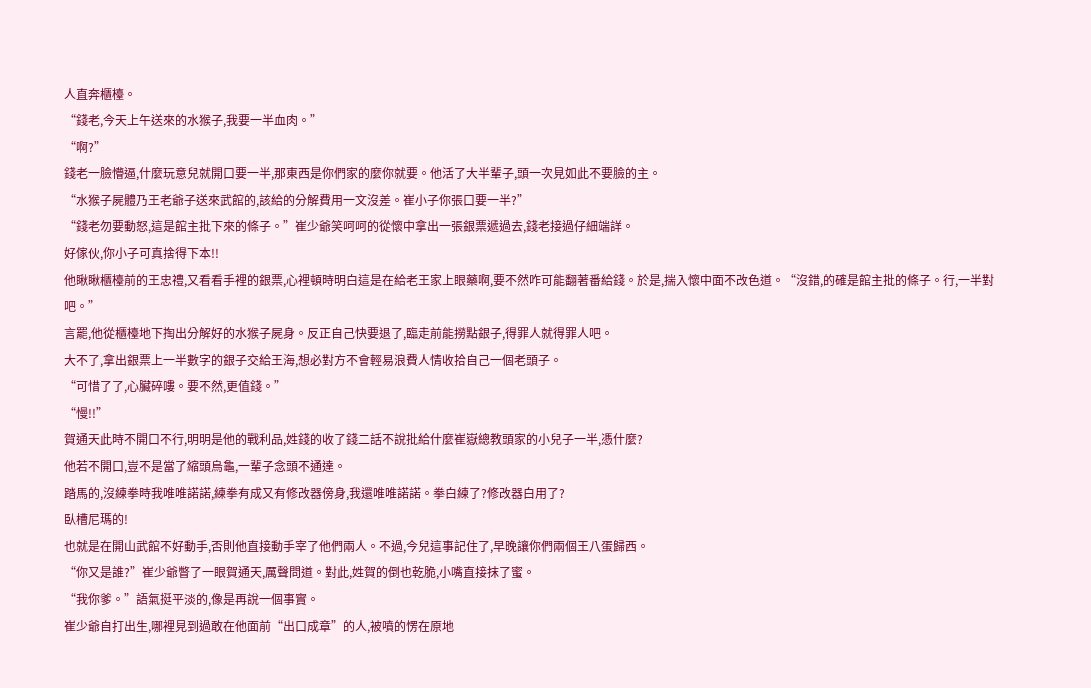人直奔櫃檯。
“錢老,今天上午送來的水猴子,我要一半血肉。”
“啊?”
錢老一臉懵逼,什麼玩意兒就開口要一半,那東西是你們家的麼你就要。他活了大半輩子,頭一次見如此不要臉的主。
“水猴子屍體乃王老爺子送來武館的,該給的分解費用一文沒差。崔小子你張口要一半?”
“錢老勿要動怒,這是館主批下來的條子。”崔少爺笑呵呵的從懷中拿出一張銀票遞過去,錢老接過仔細端詳。
好傢伙,你小子可真捨得下本!!
他瞅瞅櫃檯前的王忠禮,又看看手裡的銀票,心裡頓時明白這是在給老王家上眼藥啊,要不然咋可能翻著番給錢。於是,揣入懷中面不改色道。“沒錯,的確是館主批的條子。行,一半對吧。”
言罷,他從櫃檯地下掏出分解好的水猴子屍身。反正自己快要退了,臨走前能撈點銀子,得罪人就得罪人吧。
大不了,拿出銀票上一半數字的銀子交給王海,想必對方不會輕易浪費人情收拾自己一個老頭子。
“可惜了了,心臟碎嘍。要不然,更值錢。”
“慢!!”
賀通天此時不開口不行,明明是他的戰利品,姓錢的收了錢二話不說批給什麼崔嶽總教頭家的小兒子一半,憑什麼?
他若不開口,豈不是當了縮頭烏龜,一輩子念頭不通達。
踏馬的,沒練拳時我唯唯諾諾,練拳有成又有修改器傍身,我還唯唯諾諾。拳白練了?修改器白用了?
臥槽尼瑪的!
也就是在開山武館不好動手,否則他直接動手宰了他們兩人。不過,今兒這事記住了,早晚讓你們兩個王八蛋歸西。
“你又是誰?”崔少爺瞥了一眼賀通天,厲聲問道。對此,姓賀的倒也乾脆,小嘴直接抹了蜜。
“我你爹。”語氣挺平淡的,像是再說一個事實。
崔少爺自打出生,哪裡見到過敢在他面前“出口成章”的人,被噴的愣在原地